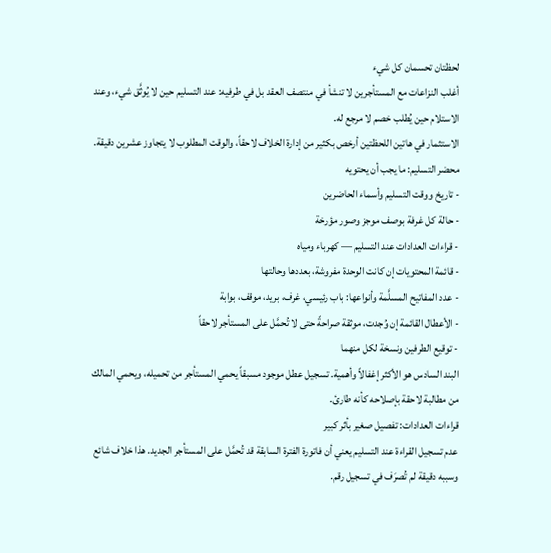لحظتان تحسمان كل شيء
أغلب النزاعات مع المستأجرين لا تنشأ في منتصف العقد بل في طرفيه: عند التسليم حين لا يُوثَّق شيء، وعند الاستلام حين يُطلب خصم لا مرجع له.
الاستثمار في هاتين اللحظتين أرخص بكثير من إدارة الخلاف لاحقاً، والوقت المطلوب لا يتجاوز عشرين دقيقة.
محضر التسليم: ما يجب أن يحتويه
- تاريخ ووقت التسليم وأسماء الحاضرين
- حالة كل غرفة بوصف موجز وصور مؤرخة
- قراءات العدادات عند التسليم — كهرباء ومياه
- قائمة المحتويات إن كانت الوحدة مفروشة، بعددها وحالتها
- عدد المفاتيح المسلَّمة وأنواعها: باب رئيسي، غرف، بريد، موقف، بوابة
- الأعطال القائمة إن وُجدت، موثقة صراحةً حتى لا تُحمَّل على المستأجر لاحقاً
- توقيع الطرفين ونسخة لكل منهما
البند السادس هو الأكثر إغفالاً وأهمية. تسجيل عطل موجود مسبقاً يحمي المستأجر من تحميله، ويحمي المالك من مطالبة لاحقة بإصلاحه كأنه طارئ.
قراءات العدادات: تفصيل صغير بأثر كبير
عدم تسجيل القراءة عند التسليم يعني أن فاتورة الفترة السابقة قد تُحمَّل على المستأجر الجديد. هذا خلاف شائع وسببه دقيقة لم تُصرَف في تسجيل رقم.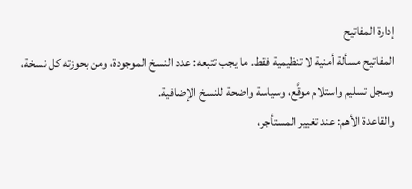إدارة المفاتيح
المفاتيح مسألة أمنية لا تنظيمية فقط. ما يجب تتبعه: عدد النسخ الموجودة، ومن بحوزته كل نسخة، وسجل تسليم واستلام موقَّع، وسياسة واضحة للنسخ الإضافية.
والقاعدة الأهم: عند تغيير المستأجر،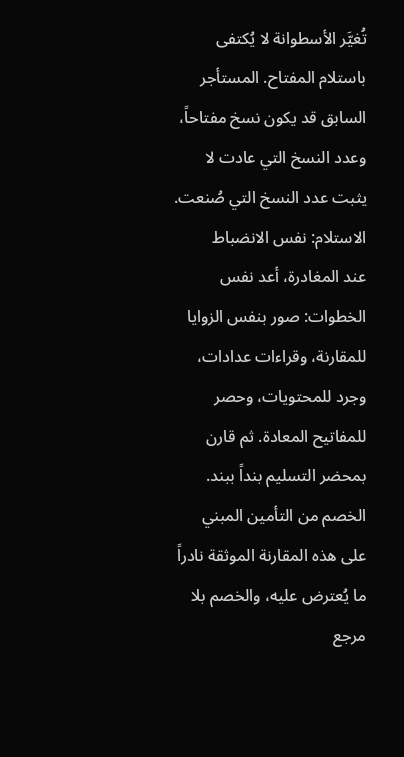تُغيَّر الأسطوانة لا يُكتفى باستلام المفتاح. المستأجر السابق قد يكون نسخ مفتاحاً، وعدد النسخ التي عادت لا يثبت عدد النسخ التي صُنعت.
الاستلام: نفس الانضباط
عند المغادرة، أعد نفس الخطوات: صور بنفس الزوايا للمقارنة، وقراءات عدادات، وجرد للمحتويات، وحصر للمفاتيح المعادة. ثم قارن بمحضر التسليم بنداً ببند.
الخصم من التأمين المبني على هذه المقارنة الموثقة نادراً ما يُعترض عليه، والخصم بلا مرجع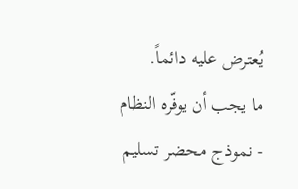يُعترض عليه دائماً.
ما يجب أن يوفّره النظام
- نموذج محضر تسليم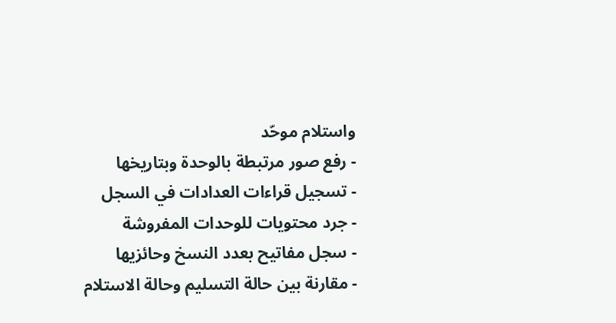واستلام موحّد
- رفع صور مرتبطة بالوحدة وبتاريخها
- تسجيل قراءات العدادات في السجل
- جرد محتويات للوحدات المفروشة
- سجل مفاتيح بعدد النسخ وحائزيها
- مقارنة بين حالة التسليم وحالة الاستلام